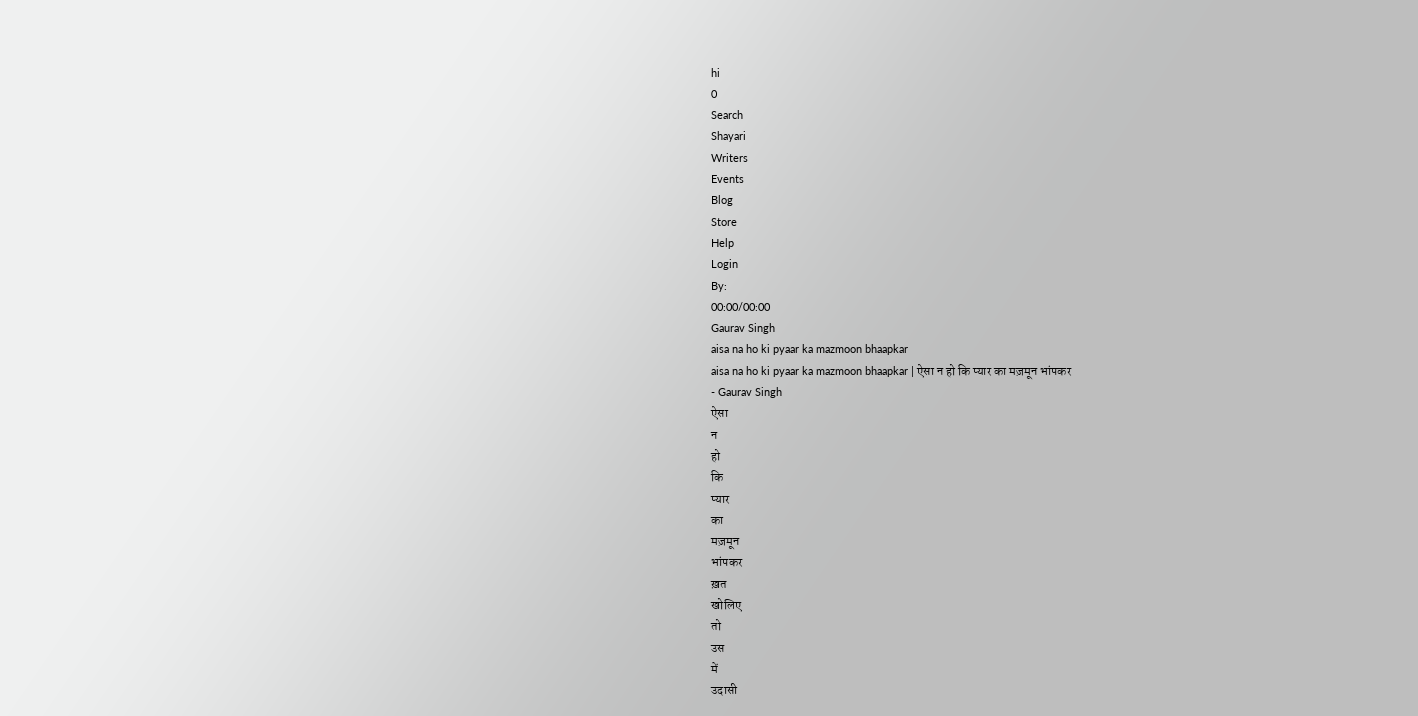hi
0
Search
Shayari
Writers
Events
Blog
Store
Help
Login
By:
00:00/00:00
Gaurav Singh
aisa na ho ki pyaar ka mazmoon bhaapkar
aisa na ho ki pyaar ka mazmoon bhaapkar | ऐसा न हो कि प्यार का मज़मून भांपकर
- Gaurav Singh
ऐसा
न
हो
कि
प्यार
का
मज़मून
भांपकर
ख़त
खोलिए
तो
उस
में
उदासी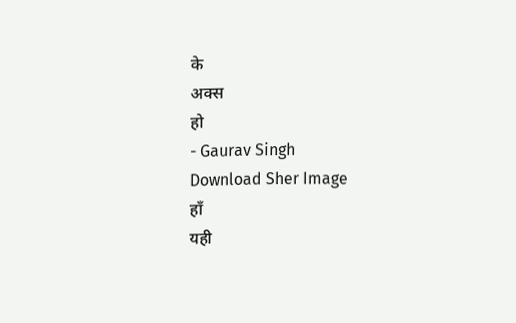के
अक्स
हो
- Gaurav Singh
Download Sher Image
हाँ
यही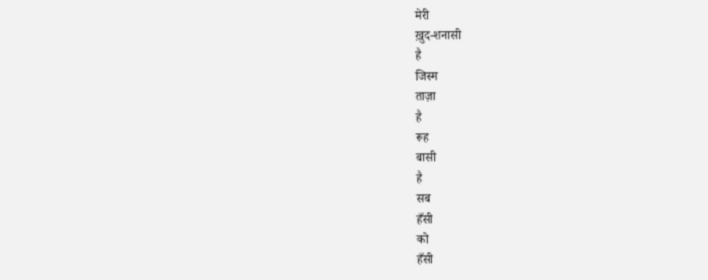मेरी
ख़ुद-शनासी
है
जिस्म
ताज़ा
है
रूह
बासी
है
सब
हँसी
को
हँसी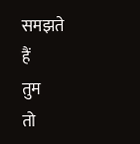समझते
हैं
तुम
तो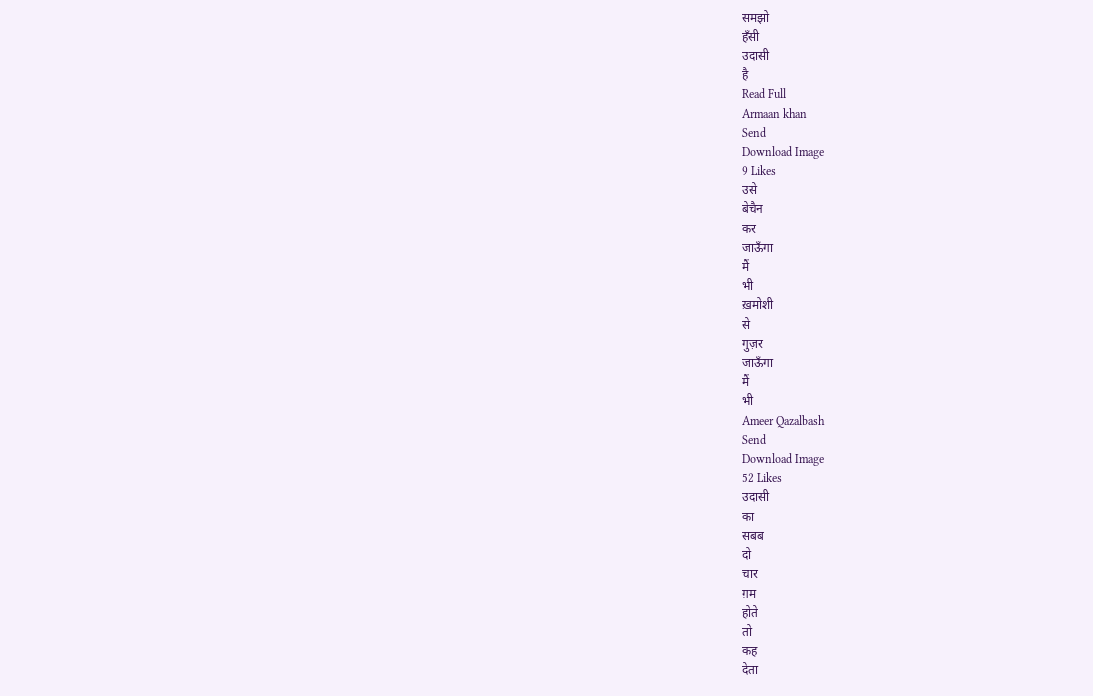समझो
हँसी
उदासी
है
Read Full
Armaan khan
Send
Download Image
9 Likes
उसे
बेचैन
कर
जाऊँगा
मैं
भी
ख़मोशी
से
गुज़र
जाऊँगा
मैं
भी
Ameer Qazalbash
Send
Download Image
52 Likes
उदासी
का
सबब
दो
चार
ग़म
होते
तो
कह
देता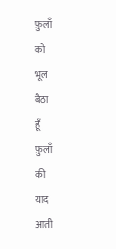फ़ुलाँ
को
भूल
बैठा
हूँ
फ़ुलाँ
की
याद
आती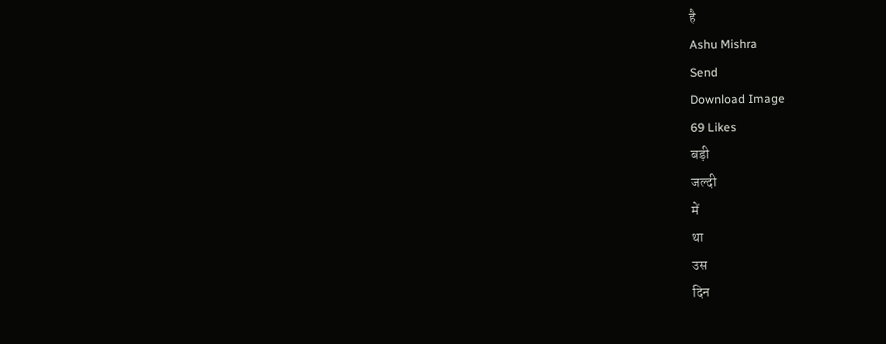है
Ashu Mishra
Send
Download Image
69 Likes
बड़ी
जल्दी
में
था
उस
दिन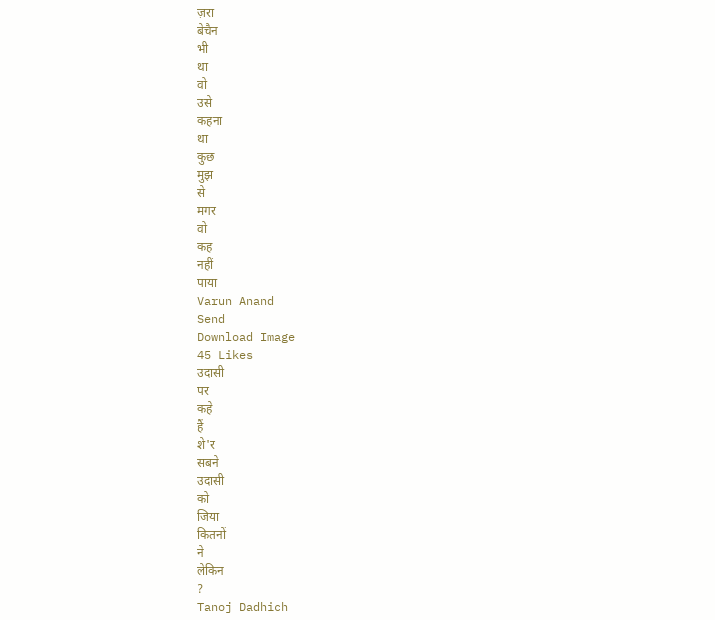ज़रा
बेचैन
भी
था
वो
उसे
कहना
था
कुछ
मुझ
से
मगर
वो
कह
नहीं
पाया
Varun Anand
Send
Download Image
45 Likes
उदासी
पर
कहे
हैं
शे'र
सबने
उदासी
को
जिया
कितनों
ने
लेकिन
?
Tanoj Dadhich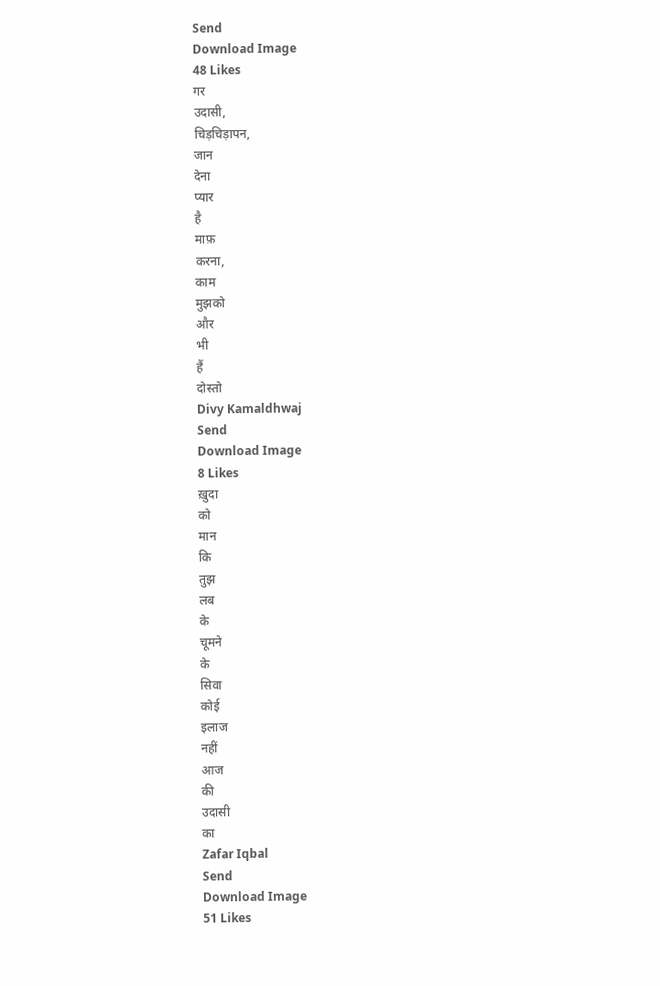Send
Download Image
48 Likes
गर
उदासी,
चिड़चिड़ापन,
जान
देना
प्यार
है
माफ़
करना,
काम
मुझको
और
भी
हैं
दोस्तो
Divy Kamaldhwaj
Send
Download Image
8 Likes
ख़ुदा
को
मान
कि
तुझ
लब
के
चूमने
के
सिवा
कोई
इलाज
नहीं
आज
की
उदासी
का
Zafar Iqbal
Send
Download Image
51 Likes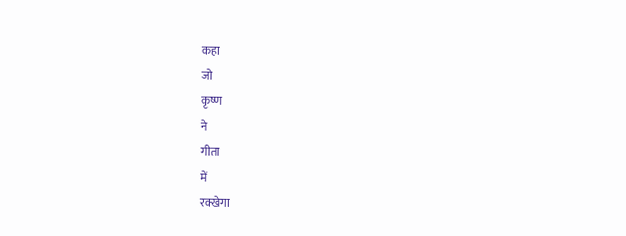कहा
जो
कृष्ण
ने
गीता
में
रक्खेगा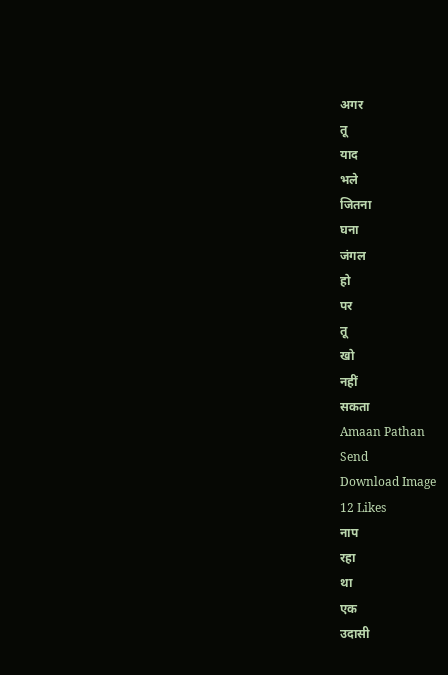अगर
तू
याद
भले
जितना
घना
जंगल
हो
पर
तू
खो
नहीं
सकता
Amaan Pathan
Send
Download Image
12 Likes
नाप
रहा
था
एक
उदासी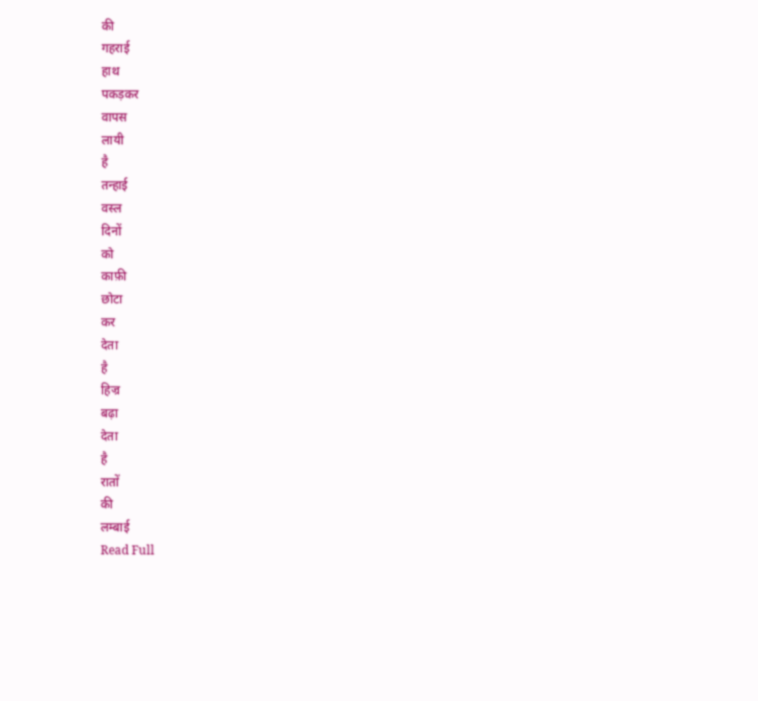की
गहराई
हाथ
पकड़कर
वापस
लायी
है
तन्हाई
वस्ल
दिनों
को
काफ़ी
छोटा
कर
देता
है
हिज्र
बढ़ा
देता
है
रातों
की
लम्बाई
Read Full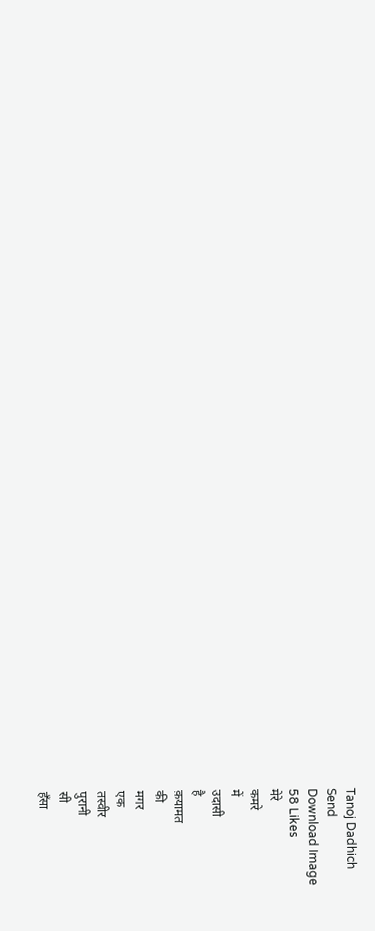Tanoj Dadhich
Send
Download Image
58 Likes
मेरे
कमरे
में
उदासी
है
क़यामत
की
मगर
एक
तस्वीर
पुरानी
सी
हँसा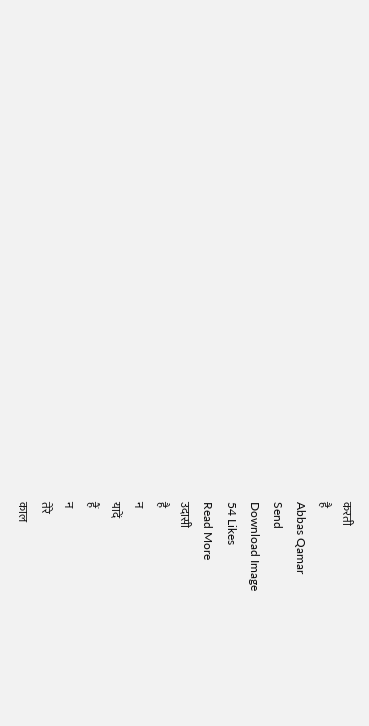करती
है
Abbas Qamar
Send
Download Image
54 Likes
Read More
उदासी
है
न
यादें
हैं
न
तेरे
काल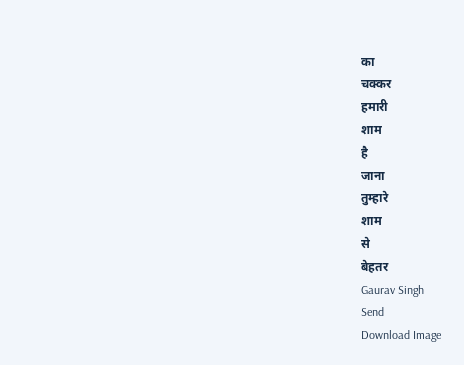का
चक्कर
हमारी
शाम
है
जाना
तुम्हारे
शाम
से
बेहतर
Gaurav Singh
Send
Download Image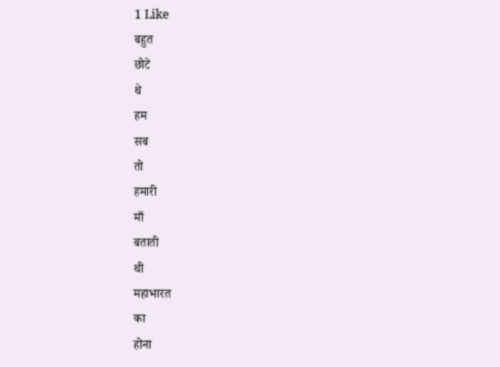1 Like
बहुत
छोटे
थे
हम
सब
तो
हमारी
माँ
बताती
थी
महाभारत
का
होना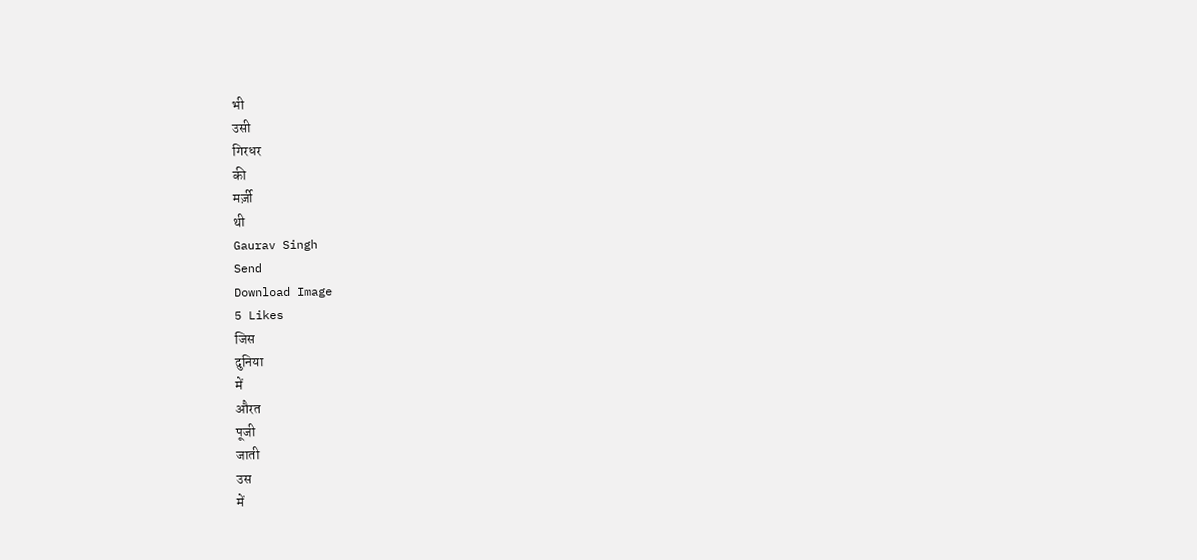भी
उसी
गिरधर
की
मर्ज़ी
थी
Gaurav Singh
Send
Download Image
5 Likes
जिस
दुनिया
में
औरत
पूजी
जाती
उस
में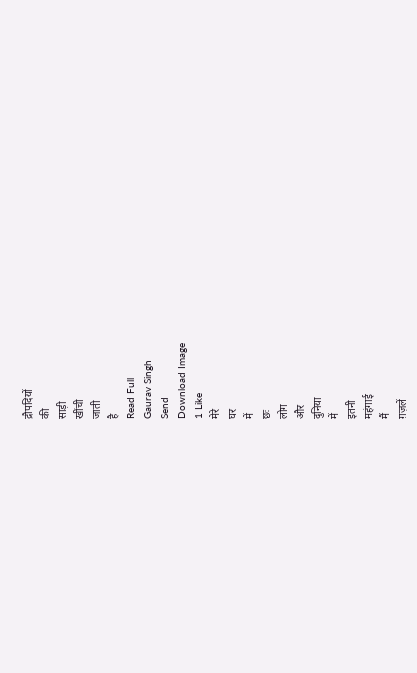द्रौपदियों
की
साड़ी
खींची
जाती
है
Read Full
Gaurav Singh
Send
Download Image
1 Like
मेरे
घर
में
छः
लोग
और
दुनिया
में
इतनी
महंगाई
मैं
ग़ज़लें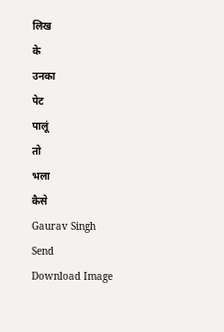लिख
के
उनका
पेट
पालूं
तो
भला
कैसे
Gaurav Singh
Send
Download Image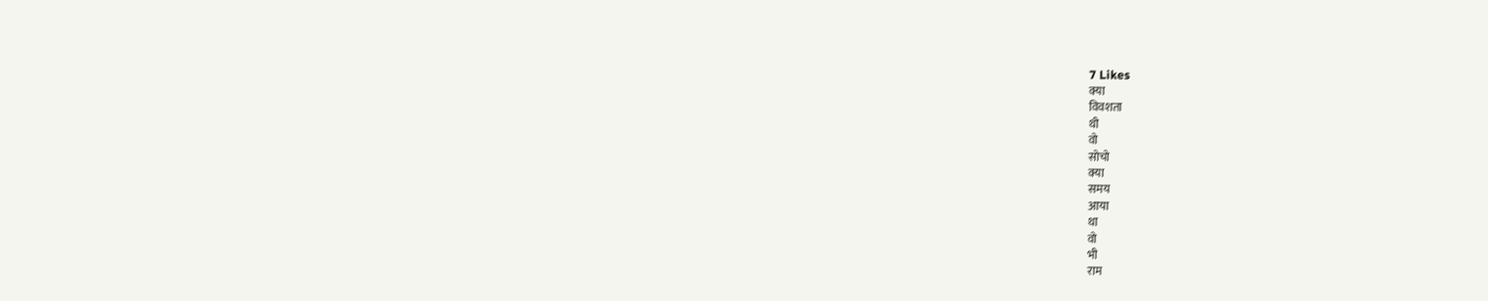7 Likes
क्या
विवशता
थी
वो
सोचो
क्या
समय
आया
था
वो
भी
राम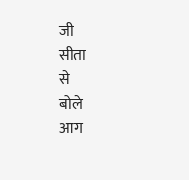जी
सीता
से
बोले
आग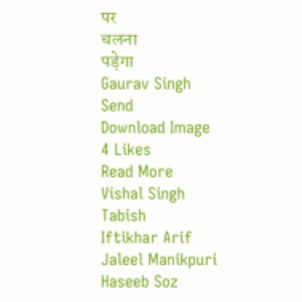पर
चलना
पड़ेगा
Gaurav Singh
Send
Download Image
4 Likes
Read More
Vishal Singh Tabish
Iftikhar Arif
Jaleel Manikpuri
Haseeb Soz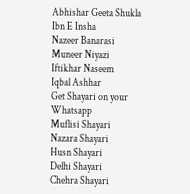Abhishar Geeta Shukla
Ibn E Insha
Nazeer Banarasi
Muneer Niyazi
Iftikhar Naseem
Iqbal Ashhar
Get Shayari on your Whatsapp
Muflisi Shayari
Nazara Shayari
Husn Shayari
Delhi Shayari
Chehra Shayari